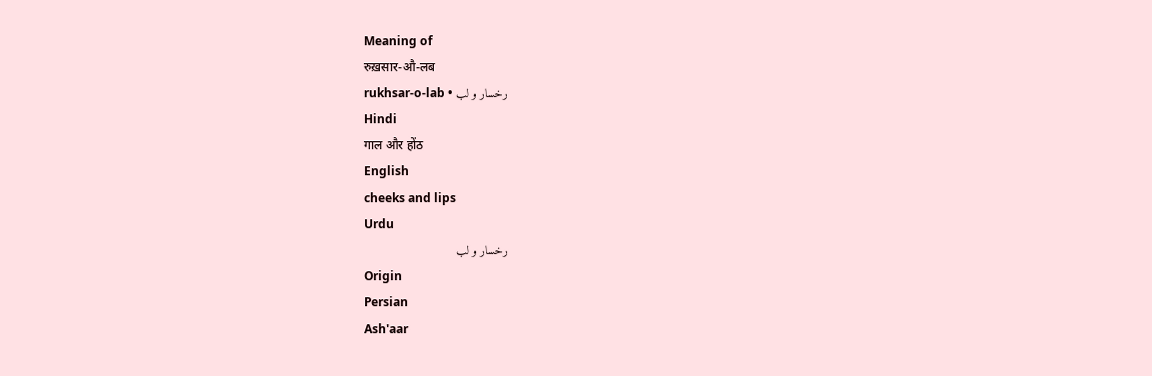Meaning of
रुख़सार-औ-लब
rukhsar-o-lab • رخسار و لب
Hindi
गाल और होंठ
English
cheeks and lips
Urdu
رخسار و لب
Origin
Persian
Ash'aar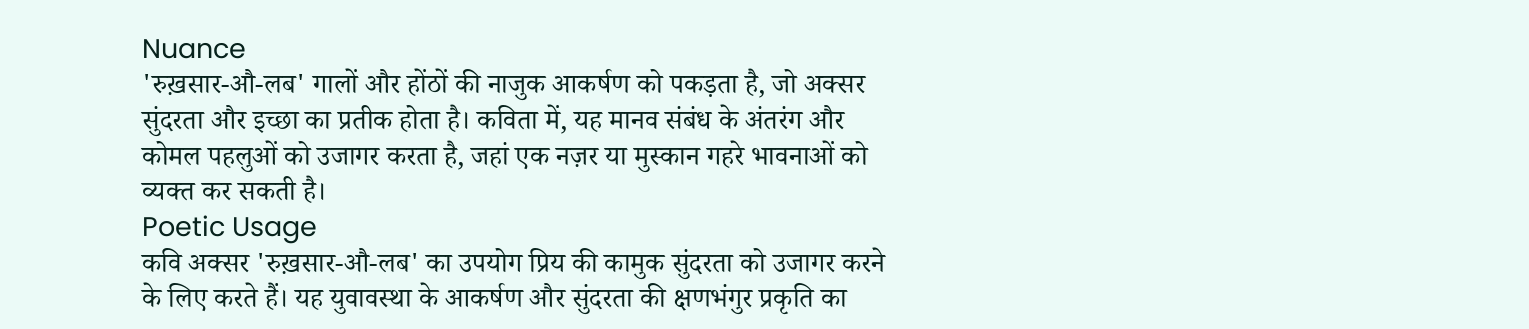Nuance
'रुख़सार-औ-लब' गालों और होंठों की नाजुक आकर्षण को पकड़ता है, जो अक्सर सुंदरता और इच्छा का प्रतीक होता है। कविता में, यह मानव संबंध के अंतरंग और कोमल पहलुओं को उजागर करता है, जहां एक नज़र या मुस्कान गहरे भावनाओं को व्यक्त कर सकती है।
Poetic Usage
कवि अक्सर 'रुख़सार-औ-लब' का उपयोग प्रिय की कामुक सुंदरता को उजागर करने के लिए करते हैं। यह युवावस्था के आकर्षण और सुंदरता की क्षणभंगुर प्रकृति का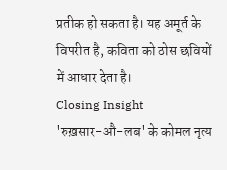प्रतीक हो सकता है। यह अमूर्त के विपरीत है, कविता को ठोस छवियों में आधार देता है।
Closing Insight
'रुख़सार-औ-लब' के कोमल नृत्य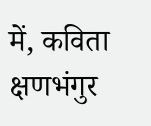में, कविता क्षणभंगुर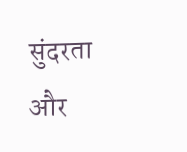सुंदरता और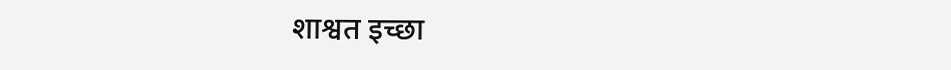शाश्वत इच्छा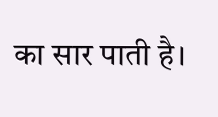का सार पाती है।